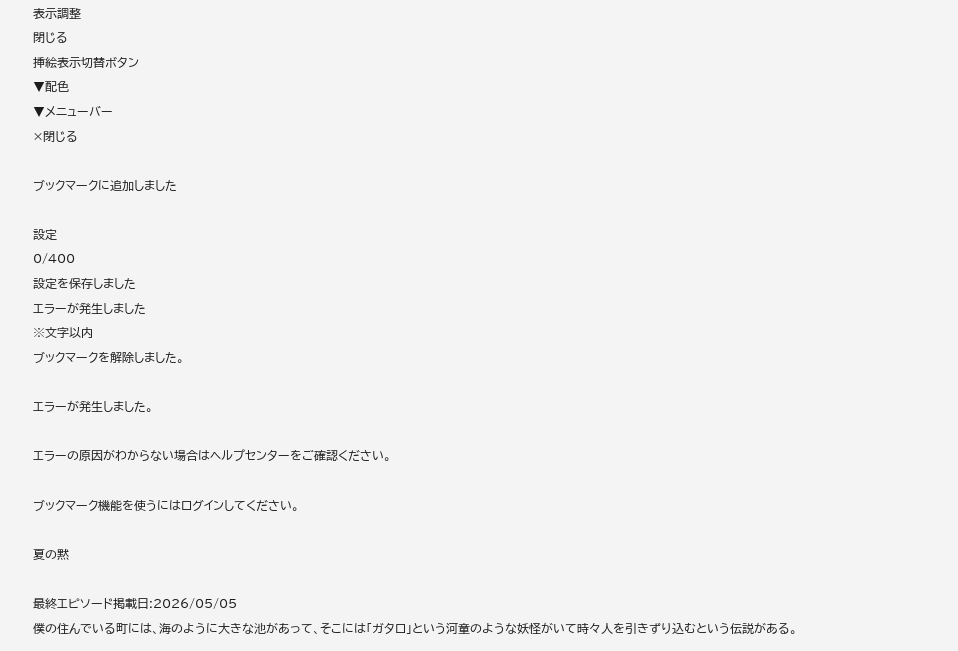表示調整
閉じる
挿絵表示切替ボタン
▼配色
▼メニューバー
×閉じる

ブックマークに追加しました

設定
0/400
設定を保存しました
エラーが発生しました
※文字以内
ブックマークを解除しました。

エラーが発生しました。

エラーの原因がわからない場合はヘルプセンターをご確認ください。

ブックマーク機能を使うにはログインしてください。

夏の黙

最終エピソード掲載日:2026/05/05
僕の住んでいる町には、海のように大きな池があって、そこには「ガタロ」という河童のような妖怪がいて時々人を引きずり込むという伝説がある。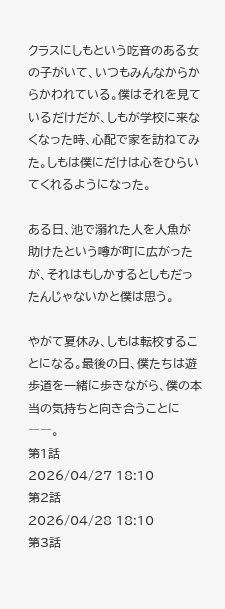クラスにしもという吃音のある女の子がいて、いつもみんなからからかわれている。僕はそれを見ているだけだが、しもが学校に来なくなった時、心配で家を訪ねてみた。しもは僕にだけは心をひらいてくれるようになった。

ある日、池で溺れた人を人魚が助けたという噂が町に広がったが、それはもしかするとしもだったんじゃないかと僕は思う。

やがて夏休み、しもは転校することになる。最後の日、僕たちは遊歩道を一緒に歩きながら、僕の本当の気持ちと向き合うことに――。
第1話
2026/04/27 18:10
第2話
2026/04/28 18:10
第3話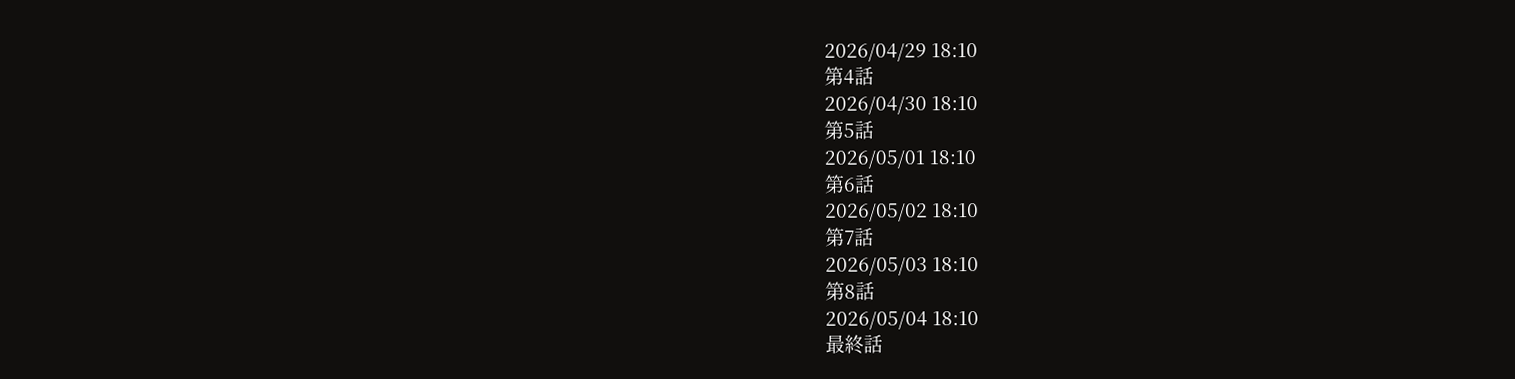2026/04/29 18:10
第4話
2026/04/30 18:10
第5話
2026/05/01 18:10
第6話
2026/05/02 18:10
第7話
2026/05/03 18:10
第8話
2026/05/04 18:10
最終話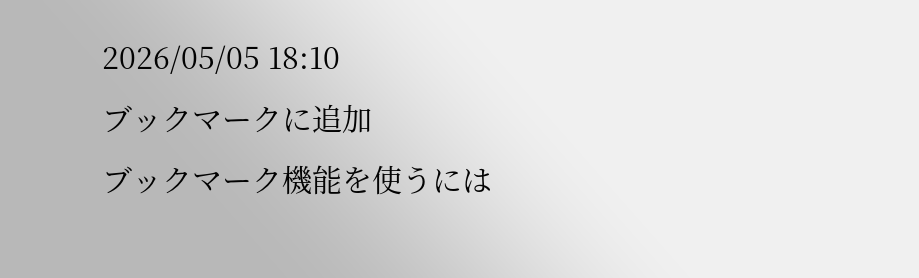2026/05/05 18:10
ブックマークに追加
ブックマーク機能を使うには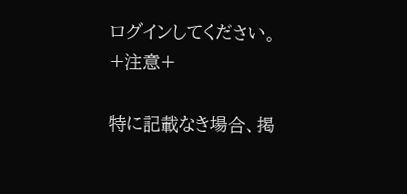ログインしてください。
+注意+

特に記載なき場合、掲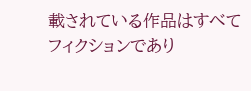載されている作品はすべてフィクションであり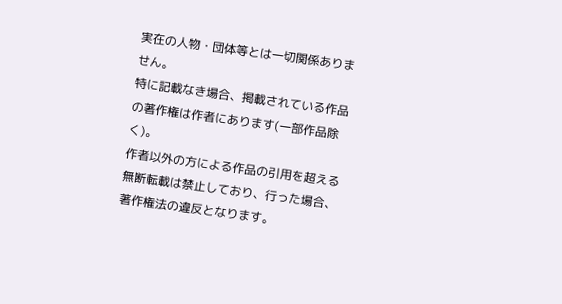実在の人物・団体等とは一切関係ありません。
特に記載なき場合、掲載されている作品の著作権は作者にあります(一部作品除く)。
作者以外の方による作品の引用を超える無断転載は禁止しており、行った場合、著作権法の違反となります。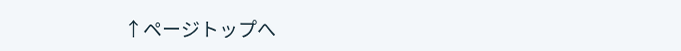↑ページトップへ